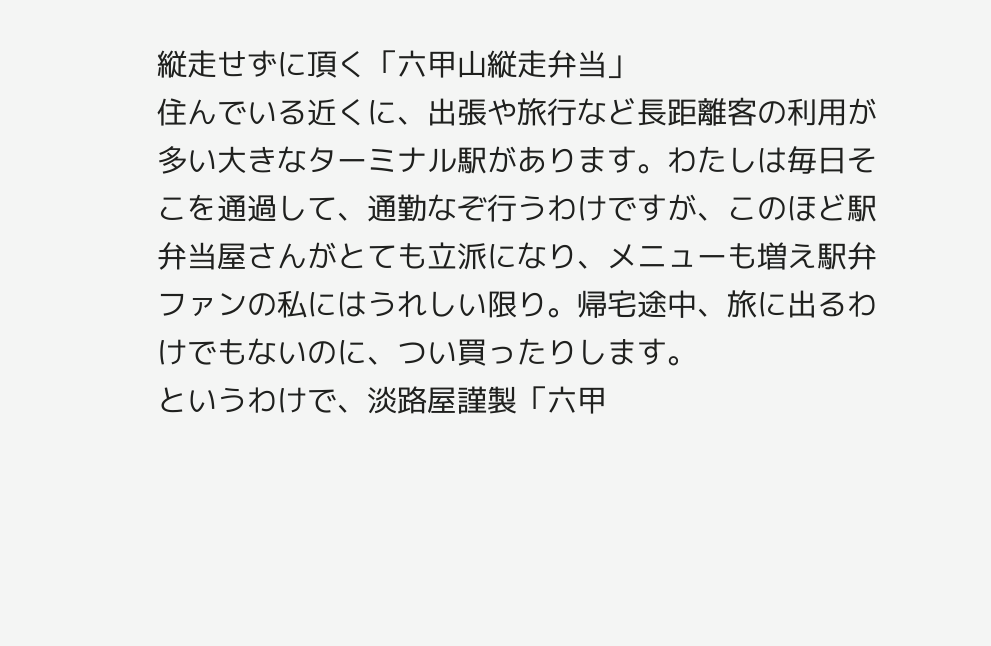縦走せずに頂く「六甲山縦走弁当」
住んでいる近くに、出張や旅行など長距離客の利用が多い大きなターミナル駅があります。わたしは毎日そこを通過して、通勤なぞ行うわけですが、このほど駅弁当屋さんがとても立派になり、メニューも増え駅弁ファンの私にはうれしい限り。帰宅途中、旅に出るわけでもないのに、つい買ったりします。
というわけで、淡路屋謹製「六甲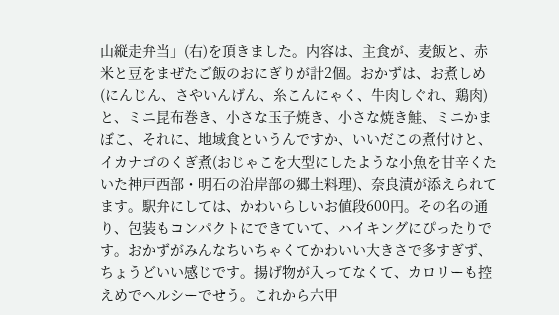山縦走弁当」(右)を頂きました。内容は、主食が、麦飯と、赤米と豆をまぜたご飯のおにぎりが計2個。おかずは、お煮しめ(にんじん、さやいんげん、糸こんにゃく、牛肉しぐれ、鶏肉)と、ミニ昆布巻き、小さな玉子焼き、小さな焼き鮭、ミニかまぼこ、それに、地域食というんですか、いいだこの煮付けと、イカナゴのくぎ煮(おじゃこを大型にしたような小魚を甘辛くたいた神戸西部・明石の沿岸部の郷土料理)、奈良漬が添えられてます。駅弁にしては、かわいらしいお値段600円。その名の通り、包装もコンパクトにできていて、ハイキングにぴったりです。おかずがみんなちいちゃくてかわいい大きさで多すぎず、ちょうどいい感じです。揚げ物が入ってなくて、カロリーも控えめでヘルシーでせう。これから六甲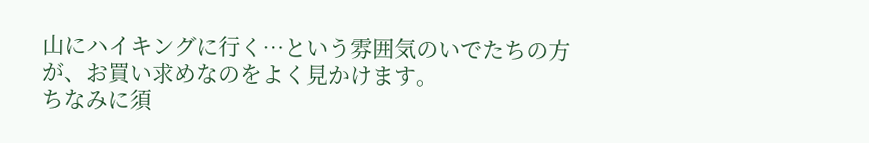山にハイキングに行く…という雰囲気のいでたちの方が、お買い求めなのをよく見かけます。
ちなみに須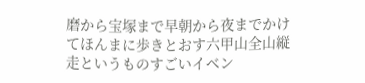磨から宝塚まで早朝から夜までかけてほんまに歩きとおす六甲山全山縦走というものすごいイベン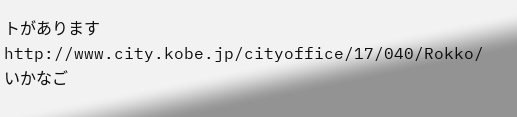トがありますhttp://www.city.kobe.jp/cityoffice/17/040/Rokko/
いかなご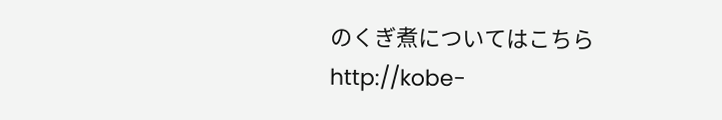のくぎ煮についてはこちらhttp://kobe-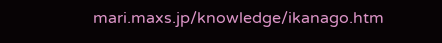mari.maxs.jp/knowledge/ikanago.htm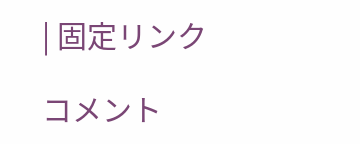| 固定リンク

コメント